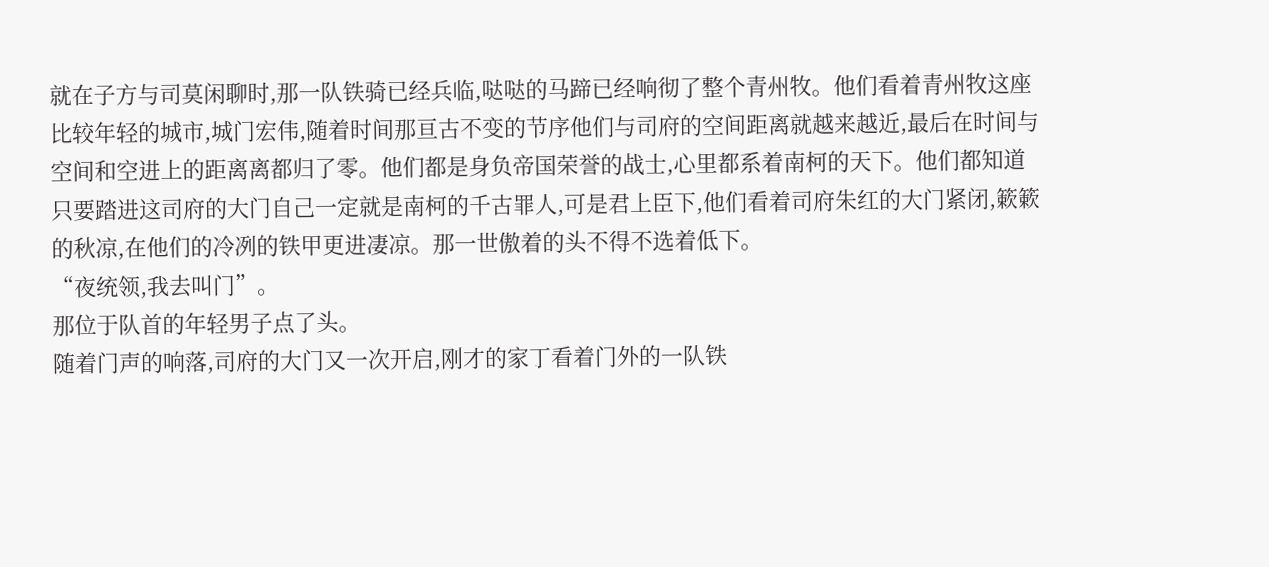就在子方与司莫闲聊时,那一队铁骑已经兵临,哒哒的马蹄已经响彻了整个青州牧。他们看着青州牧这座比较年轻的城市,城门宏伟,随着时间那亘古不变的节序他们与司府的空间距离就越来越近,最后在时间与空间和空进上的距离离都归了零。他们都是身负帝国荣誉的战士,心里都系着南柯的天下。他们都知道只要踏进这司府的大门自己一定就是南柯的千古罪人,可是君上臣下,他们看着司府朱红的大门紧闭,簌簌的秋凉,在他们的冷冽的铁甲更进凄凉。那一世傲着的头不得不选着低下。
“夜统领,我去叫门”。
那位于队首的年轻男子点了头。
随着门声的响落,司府的大门又一次开启,刚才的家丁看着门外的一队铁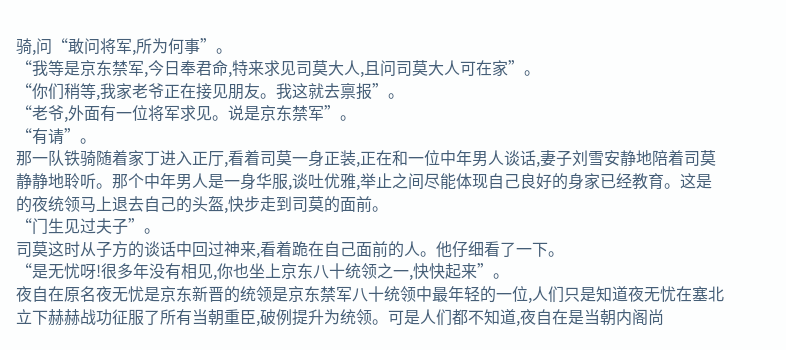骑,问“敢问将军,所为何事”。
“我等是京东禁军,今日奉君命,特来求见司莫大人,且问司莫大人可在家”。
“你们稍等,我家老爷正在接见朋友。我这就去禀报”。
“老爷,外面有一位将军求见。说是京东禁军”。
“有请”。
那一队铁骑随着家丁进入正厅,看着司莫一身正装,正在和一位中年男人谈话,妻子刘雪安静地陪着司莫静静地聆听。那个中年男人是一身华服,谈吐优雅,举止之间尽能体现自己良好的身家已经教育。这是的夜统领马上退去自己的头盔,快步走到司莫的面前。
“门生见过夫子”。
司莫这时从子方的谈话中回过神来,看着跪在自己面前的人。他仔细看了一下。
“是无忧呀!很多年没有相见,你也坐上京东八十统领之一,快快起来”。
夜自在原名夜无忧是京东新晋的统领是京东禁军八十统领中最年轻的一位,人们只是知道夜无忧在塞北立下赫赫战功征服了所有当朝重臣,破例提升为统领。可是人们都不知道,夜自在是当朝内阁尚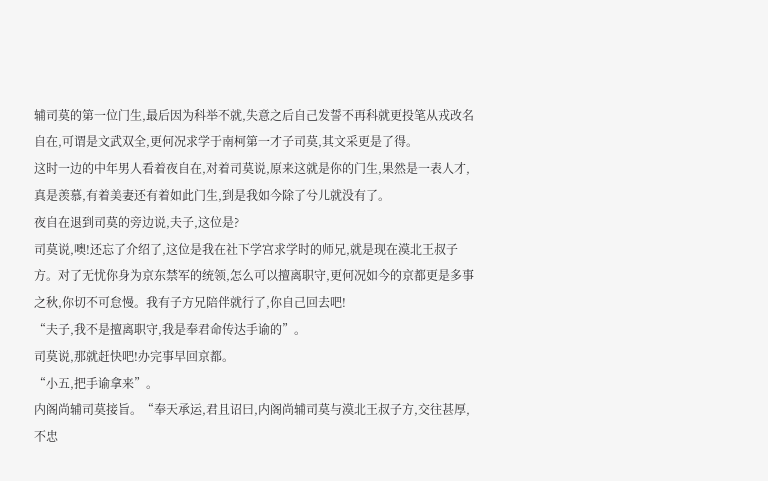辅司莫的第一位门生,最后因为科举不就,失意之后自己发誓不再科就更投笔从戎改名自在,可谓是文武双全,更何况求学于南柯第一才子司莫,其文采更是了得。
这时一边的中年男人看着夜自在,对着司莫说,原来这就是你的门生,果然是一表人才,真是羡慕,有着美妻还有着如此门生,到是我如今除了兮儿就没有了。
夜自在退到司莫的旁边说,夫子,这位是?
司莫说,噢!还忘了介绍了,这位是我在社下学宫求学时的师兄,就是现在漠北王叔子方。对了无忧你身为京东禁军的统领,怎么可以擅离职守,更何况如今的京都更是多事之秋,你切不可怠慢。我有子方兄陪伴就行了,你自己回去吧!
“夫子,我不是擅离职守,我是奉君命传达手谕的”。
司莫说,那就赶快吧!办完事早回京都。
“小五,把手谕拿来”。
内阁尚辅司莫接旨。“奉天承运,君且诏曰,内阁尚辅司莫与漠北王叔子方,交往甚厚,不忠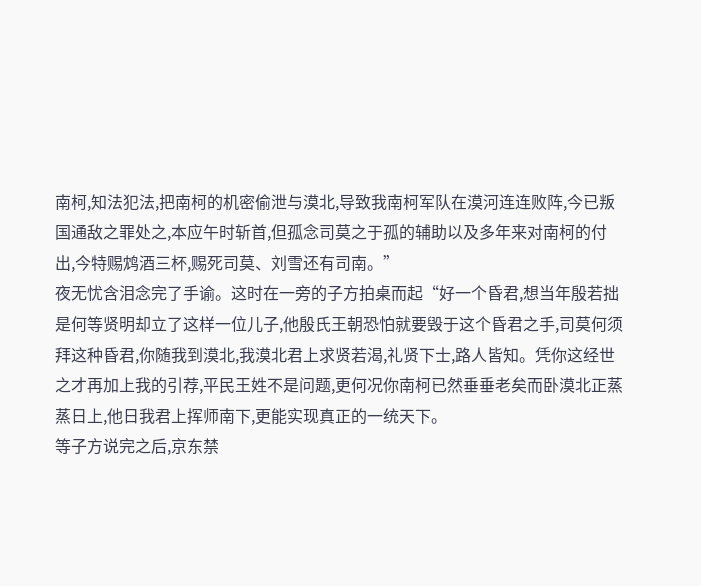南柯,知法犯法,把南柯的机密偷泄与漠北,导致我南柯军队在漠河连连败阵,今已叛国通敌之罪处之,本应午时斩首,但孤念司莫之于孤的辅助以及多年来对南柯的付出,今特赐鸩酒三杯,赐死司莫、刘雪还有司南。”
夜无忧含泪念完了手谕。这时在一旁的子方拍桌而起“好一个昏君,想当年殷若拙是何等贤明却立了这样一位儿子,他殷氏王朝恐怕就要毁于这个昏君之手,司莫何须拜这种昏君,你随我到漠北,我漠北君上求贤若渴,礼贤下士,路人皆知。凭你这经世之才再加上我的引荐,平民王姓不是问题,更何况你南柯已然垂垂老矣而卧漠北正蒸蒸日上,他日我君上挥师南下,更能实现真正的一统天下。
等子方说完之后,京东禁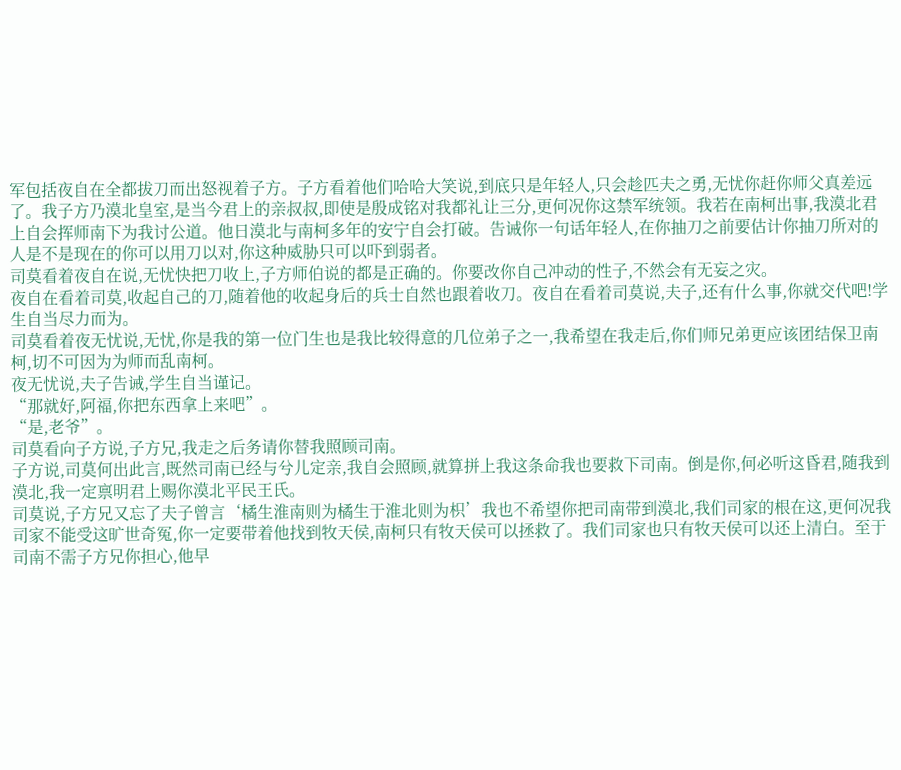军包括夜自在全都拔刀而出怒视着子方。子方看着他们哈哈大笑说,到底只是年轻人,只会趁匹夫之勇,无忧你赶你师父真差远了。我子方乃漠北皇室,是当今君上的亲叔叔,即使是殷成铭对我都礼让三分,更何况你这禁军统领。我若在南柯出事,我漠北君上自会挥师南下为我讨公道。他日漠北与南柯多年的安宁自会打破。告诫你一句话年轻人,在你抽刀之前要估计你抽刀所对的人是不是现在的你可以用刀以对,你这种威胁只可以吓到弱者。
司莫看着夜自在说,无忧快把刀收上,子方师伯说的都是正确的。你要改你自己冲动的性子,不然会有无妄之灾。
夜自在看着司莫,收起自己的刀,随着他的收起身后的兵士自然也跟着收刀。夜自在看着司莫说,夫子,还有什么事,你就交代吧!学生自当尽力而为。
司莫看着夜无忧说,无忧,你是我的第一位门生也是我比较得意的几位弟子之一,我希望在我走后,你们师兄弟更应该团结保卫南柯,切不可因为为师而乱南柯。
夜无忧说,夫子告诫,学生自当谨记。
“那就好,阿福,你把东西拿上来吧”。
“是,老爷”。
司莫看向子方说,子方兄,我走之后务请你替我照顾司南。
子方说,司莫何出此言,既然司南已经与兮儿定亲,我自会照顾,就算拼上我这条命我也要救下司南。倒是你,何必听这昏君,随我到漠北,我一定禀明君上赐你漠北平民王氏。
司莫说,子方兄又忘了夫子曾言‘橘生淮南则为橘生于淮北则为枳’我也不希望你把司南带到漠北,我们司家的根在这,更何况我司家不能受这旷世奇冤,你一定要带着他找到牧天侯,南柯只有牧天侯可以拯救了。我们司家也只有牧天侯可以还上清白。至于司南不需子方兄你担心,他早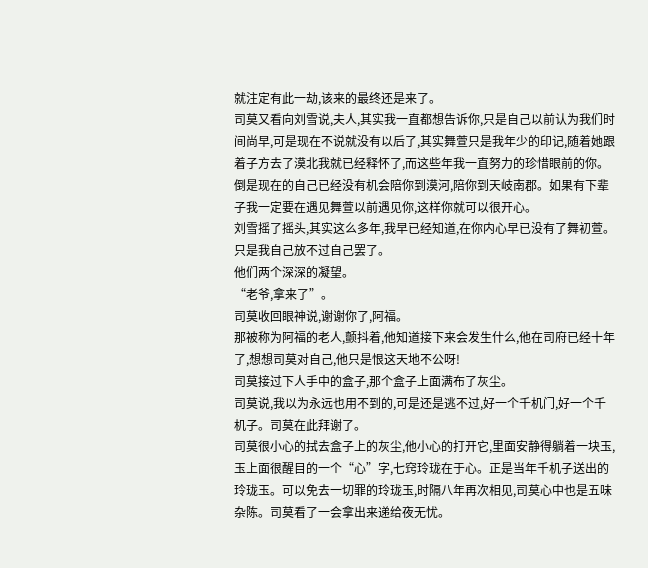就注定有此一劫,该来的最终还是来了。
司莫又看向刘雪说,夫人,其实我一直都想告诉你,只是自己以前认为我们时间尚早,可是现在不说就没有以后了,其实舞萱只是我年少的印记,随着她跟着子方去了漠北我就已经释怀了,而这些年我一直努力的珍惜眼前的你。倒是现在的自己已经没有机会陪你到漠河,陪你到天岐南郡。如果有下辈子我一定要在遇见舞萱以前遇见你,这样你就可以很开心。
刘雪摇了摇头,其实这么多年,我早已经知道,在你内心早已没有了舞初萱。只是我自己放不过自己罢了。
他们两个深深的凝望。
“老爷,拿来了”。
司莫收回眼神说,谢谢你了,阿福。
那被称为阿福的老人,颤抖着,他知道接下来会发生什么,他在司府已经十年了,想想司莫对自己,他只是恨这天地不公呀!
司莫接过下人手中的盒子,那个盒子上面满布了灰尘。
司莫说,我以为永远也用不到的,可是还是逃不过,好一个千机门,好一个千机子。司莫在此拜谢了。
司莫很小心的拭去盒子上的灰尘,他小心的打开它,里面安静得躺着一块玉,玉上面很醒目的一个“心”字,七窍玲珑在于心。正是当年千机子送出的玲珑玉。可以免去一切罪的玲珑玉,时隔八年再次相见,司莫心中也是五味杂陈。司莫看了一会拿出来递给夜无忧。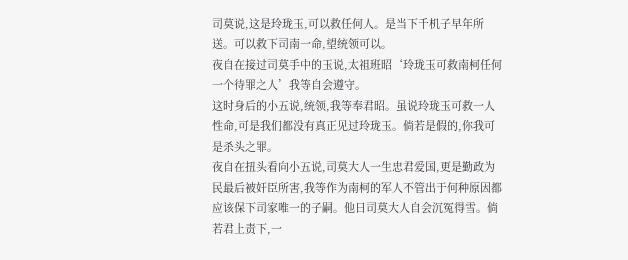司莫说,这是玲珑玉,可以救任何人。是当下千机子早年所送。可以救下司南一命,望统领可以。
夜自在接过司莫手中的玉说,太祖班昭‘玲珑玉可救南柯任何一个待罪之人’我等自会遵守。
这时身后的小五说,统领,我等奉君昭。虽说玲珑玉可救一人性命,可是我们都没有真正见过玲珑玉。倘若是假的,你我可是杀头之罪。
夜自在扭头看向小五说,司莫大人一生忠君爱国,更是勤政为民最后被奸臣所害,我等作为南柯的军人不管出于何种原因都应该保下司家唯一的子嗣。他日司莫大人自会沉冤得雪。倘若君上责下,一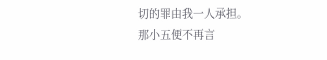切的罪由我一人承担。
那小五便不再言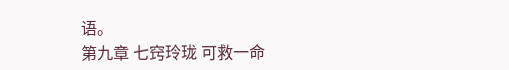语。
第九章 七窍玲珑 可救一命